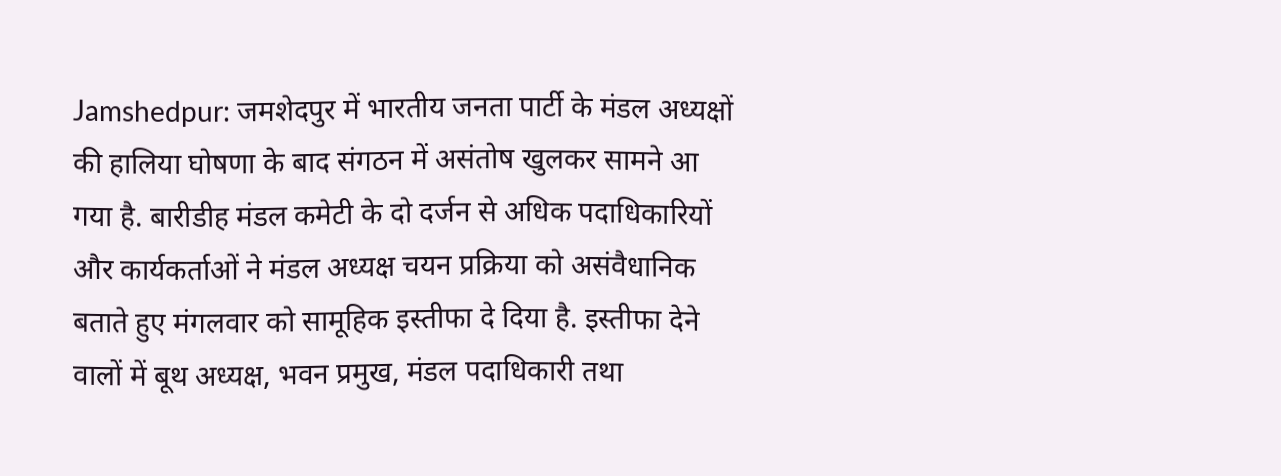Jamshedpur: जमशेदपुर में भारतीय जनता पार्टी के मंडल अध्यक्षों की हालिया घोषणा के बाद संगठन में असंतोष खुलकर सामने आ गया है. बारीडीह मंडल कमेटी के दो दर्जन से अधिक पदाधिकारियों और कार्यकर्ताओं ने मंडल अध्यक्ष चयन प्रक्रिया को असंवैधानिक बताते हुए मंगलवार को सामूहिक इस्तीफा दे दिया है. इस्तीफा देने वालों में बूथ अध्यक्ष, भवन प्रमुख, मंडल पदाधिकारी तथा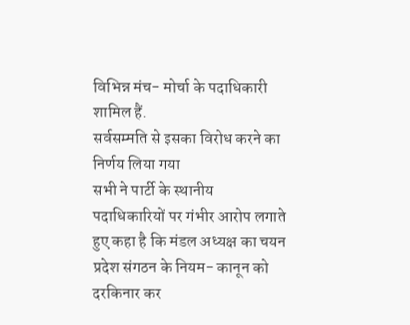विभिन्न मंच- मोर्चा के पदाधिकारी शामिल हैं.
सर्वसम्मति से इसका विरोध करने का निर्णय लिया गया
सभी ने पार्टी के स्थानीय पदाधिकारियों पर गंभीर आरोप लगाते हुए कहा है कि मंडल अध्यक्ष का चयन प्रदेश संगठन के नियम- कानून को दरकिनार कर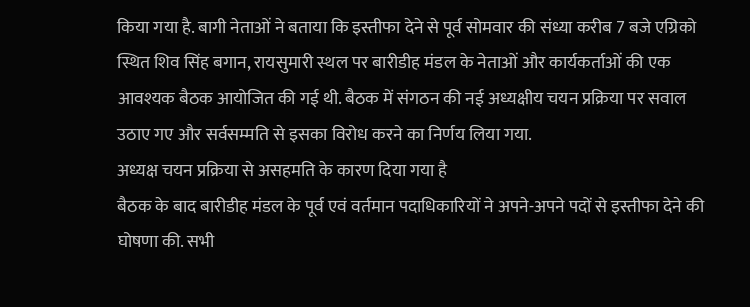किया गया है. बागी नेताओं ने बताया कि इस्तीफा देने से पूर्व सोमवार की संध्या करीब 7 बजे एग्रिको स्थित शिव सिंह बगान, रायसुमारी स्थल पर बारीडीह मंडल के नेताओं और कार्यकर्ताओं की एक आवश्यक बैठक आयोजित की गई थी. बैठक में संगठन की नई अध्यक्षीय चयन प्रक्रिया पर सवाल उठाए गए और सर्वसम्मति से इसका विरोध करने का निर्णय लिया गया.
अध्यक्ष चयन प्रक्रिया से असहमति के कारण दिया गया है
बैठक के बाद बारीडीह मंडल के पूर्व एवं वर्तमान पदाधिकारियों ने अपने-अपने पदों से इस्तीफा देने की घोषणा की. सभी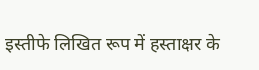इस्तीफे लिखित रूप में हस्ताक्षर के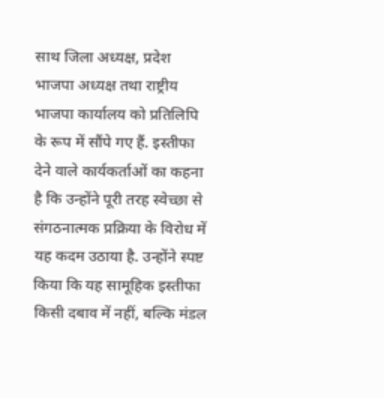साथ जिला अध्यक्ष, प्रदेश भाजपा अध्यक्ष तथा राष्ट्रीय भाजपा कार्यालय को प्रतिलिपि के रूप में सौंपे गए हैं. इस्तीफा देने वाले कार्यकर्ताओं का कहना है कि उन्होंने पूरी तरह स्वेच्छा से संगठनात्मक प्रक्रिया के विरोध में यह कदम उठाया है. उन्होंने स्पष्ट किया कि यह सामूहिक इस्तीफा किसी दबाव में नहीं, बल्कि मंडल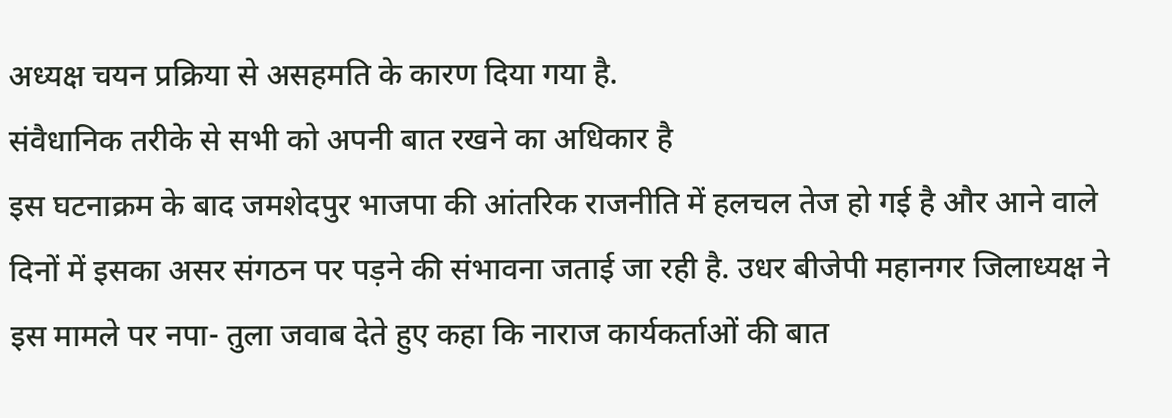अध्यक्ष चयन प्रक्रिया से असहमति के कारण दिया गया है.
संवैधानिक तरीके से सभी को अपनी बात रखने का अधिकार है
इस घटनाक्रम के बाद जमशेदपुर भाजपा की आंतरिक राजनीति में हलचल तेज हो गई है और आने वाले दिनों में इसका असर संगठन पर पड़ने की संभावना जताई जा रही है. उधर बीजेपी महानगर जिलाध्यक्ष ने इस मामले पर नपा- तुला जवाब देते हुए कहा कि नाराज कार्यकर्ताओं की बात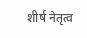शीर्ष नेतृत्व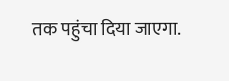तक पहुंचा दिया जाएगा.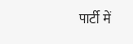पार्टी में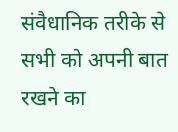संवैधानिक तरीके से सभी को अपनी बात रखने का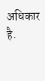अधिकार है.